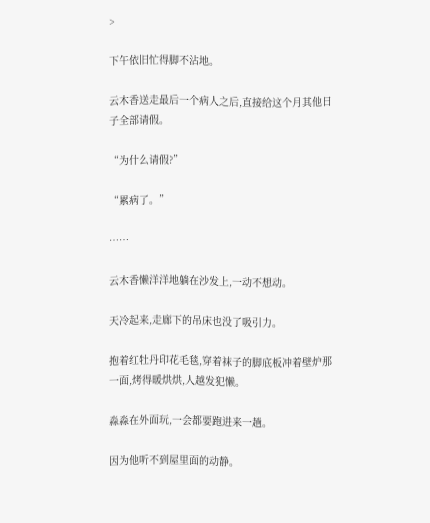>

下午依旧忙得脚不沾地。

云木香送走最后一个病人之后,直接给这个月其他日子全部请假。

“为什么请假?”

“累病了。”

……

云木香懒洋洋地躺在沙发上,一动不想动。

天冷起来,走廊下的吊床也没了吸引力。

抱着红牡丹印花毛毯,穿着袜子的脚底板冲着壁炉那一面,烤得暖烘烘,人越发犯懒。

淼淼在外面玩,一会都要跑进来一趟。

因为他听不到屋里面的动静。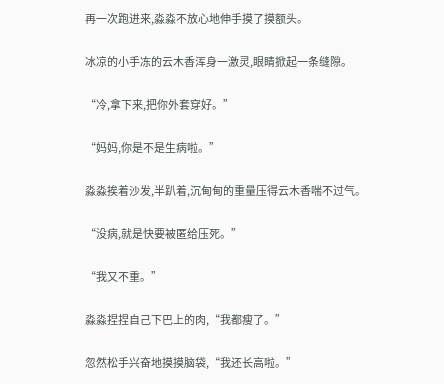再一次跑进来,淼淼不放心地伸手摸了摸额头。

冰凉的小手冻的云木香浑身一激灵,眼睛掀起一条缝隙。

“冷,拿下来,把你外套穿好。”

“妈妈,你是不是生病啦。”

淼淼挨着沙发,半趴着,沉甸甸的重量压得云木香喘不过气。

“没病,就是快要被匿给压死。”

“我又不重。”

淼淼捏捏自己下巴上的肉,“我都瘦了。”

忽然松手兴奋地摸摸脑袋,“我还长高啦。”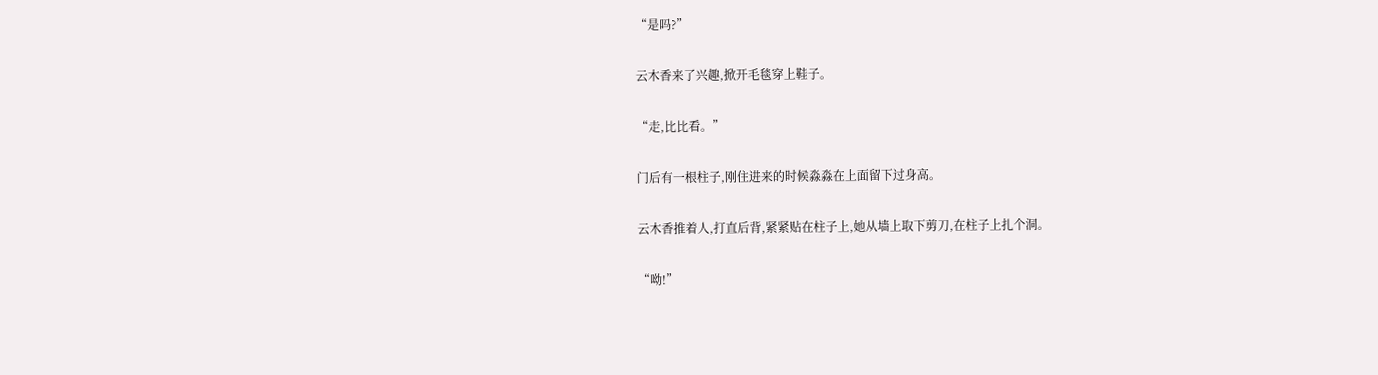“是吗?”

云木香来了兴趣,掀开毛毯穿上鞋子。

“走,比比看。”

门后有一根柱子,刚住进来的时候淼淼在上面留下过身高。

云木香推着人,打直后背,紧紧贴在柱子上,她从墙上取下剪刀,在柱子上扎个洞。

“呦!”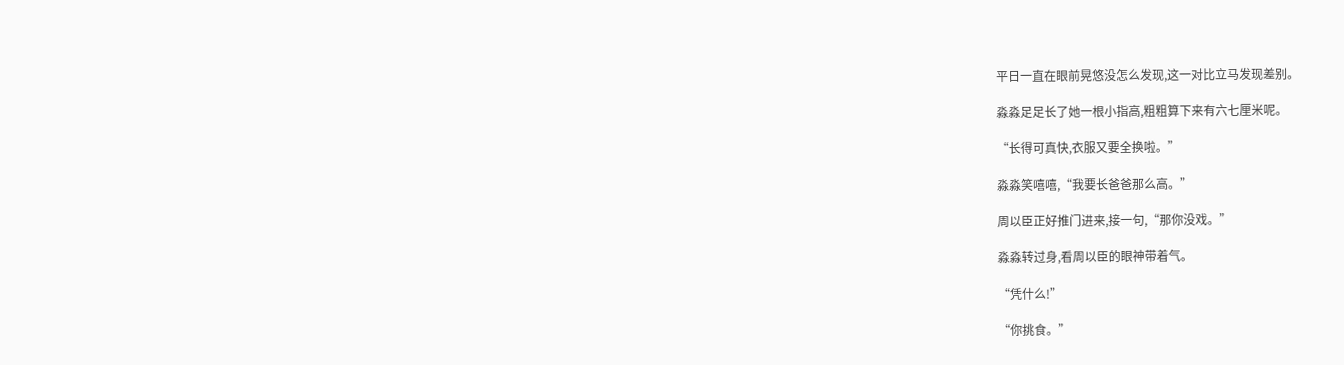平日一直在眼前晃悠没怎么发现,这一对比立马发现差别。

淼淼足足长了她一根小指高,粗粗算下来有六七厘米呢。

“长得可真快,衣服又要全换啦。”

淼淼笑嘻嘻,“我要长爸爸那么高。”

周以臣正好推门进来,接一句,“那你没戏。”

淼淼转过身,看周以臣的眼神带着气。

“凭什么!”

“你挑食。”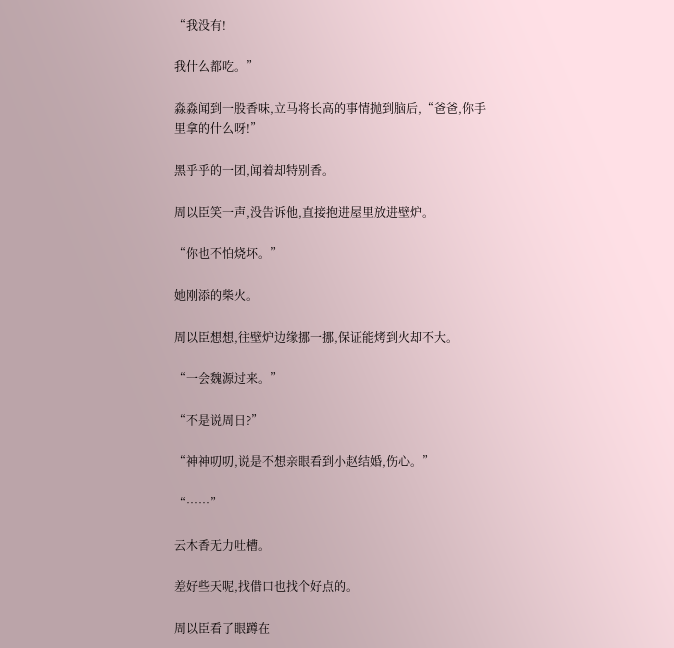“我没有!

我什么都吃。”

淼淼闻到一股香味,立马将长高的事情抛到脑后,“爸爸,你手里拿的什么呀!”

黑乎乎的一团,闻着却特别香。

周以臣笑一声,没告诉他,直接抱进屋里放进壁炉。

“你也不怕烧坏。”

她刚添的柴火。

周以臣想想,往壁炉边缘挪一挪,保证能烤到火却不大。

“一会魏源过来。”

“不是说周日?”

“神神叨叨,说是不想亲眼看到小赵结婚,伤心。”

“……”

云木香无力吐槽。

差好些天呢,找借口也找个好点的。

周以臣看了眼蹲在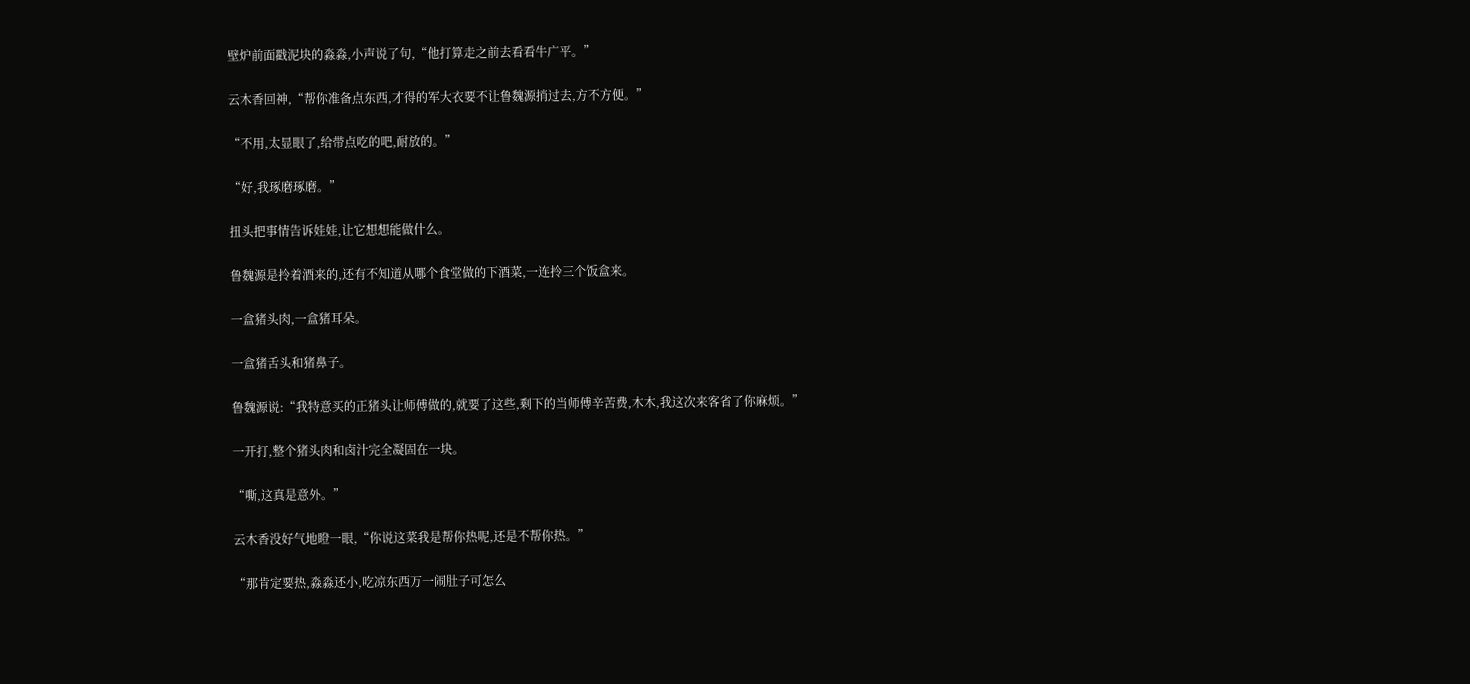壁炉前面戳泥块的淼淼,小声说了句,“他打算走之前去看看牛广平。”

云木香回神,“帮你准备点东西,才得的军大衣要不让鲁魏源捎过去,方不方便。”

“不用,太显眼了,给带点吃的吧,耐放的。”

“好,我琢磨琢磨。”

扭头把事情告诉娃娃,让它想想能做什么。

鲁魏源是拎着酒来的,还有不知道从哪个食堂做的下酒菜,一连拎三个饭盒来。

一盒猪头肉,一盒猪耳朵。

一盒猪舌头和猪鼻子。

鲁魏源说:“我特意买的正猪头让师傅做的,就要了这些,剩下的当师傅辛苦费,木木,我这次来客省了你麻烦。”

一开打,整个猪头肉和卤汁完全凝固在一块。

“嘶,这真是意外。”

云木香没好气地瞪一眼,“你说这菜我是帮你热呢,还是不帮你热。”

“那肯定要热,淼淼还小,吃凉东西万一闹肚子可怎么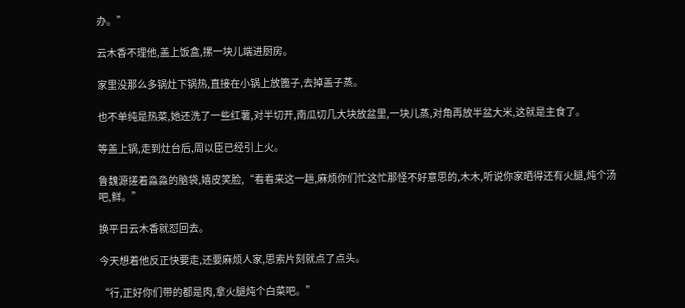办。”

云木香不理他,盖上饭盒,摞一块儿端进厨房。

家里没那么多锅灶下锅热,直接在小锅上放篦子,去掉盖子蒸。

也不单纯是热菜,她还洗了一些红薯,对半切开,南瓜切几大块放盆里,一块儿蒸,对角再放半盆大米,这就是主食了。

等盖上锅,走到灶台后,周以臣已经引上火。

鲁魏源搓着淼淼的脑袋,嬉皮笑脸,“看看来这一趟,麻烦你们忙这忙那怪不好意思的,木木,听说你家晒得还有火腿,炖个汤吧,鲜。”

换平日云木香就怼回去。

今天想着他反正快要走,还要麻烦人家,思索片刻就点了点头。

“行,正好你们带的都是肉,拿火腿炖个白菜吧。”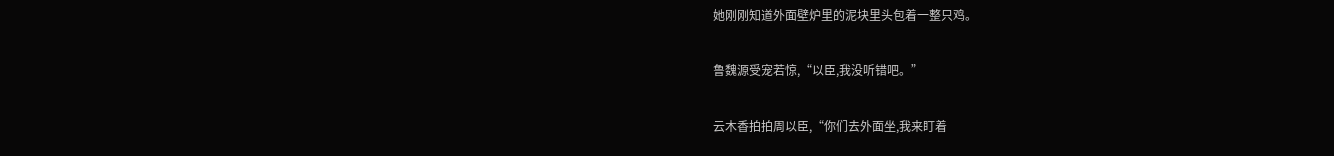她刚刚知道外面壁炉里的泥块里头包着一整只鸡。

鲁魏源受宠若惊,“以臣,我没听错吧。”

云木香拍拍周以臣,“你们去外面坐,我来盯着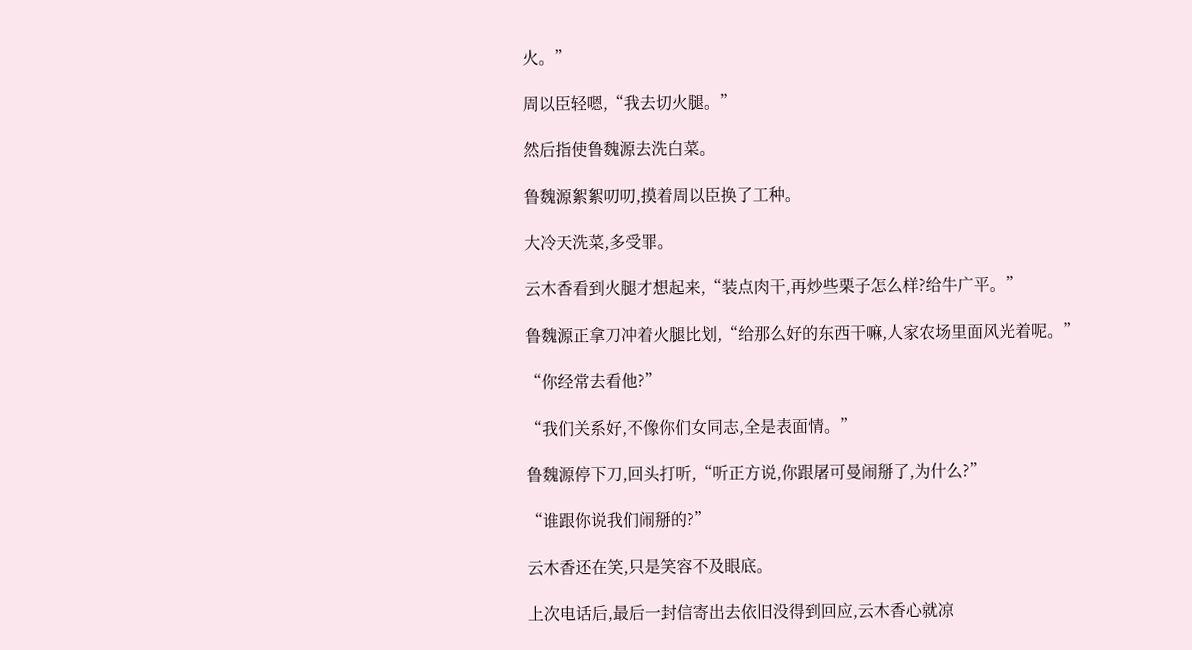火。”

周以臣轻嗯,“我去切火腿。”

然后指使鲁魏源去洗白菜。

鲁魏源絮絮叨叨,摸着周以臣换了工种。

大冷天洗菜,多受罪。

云木香看到火腿才想起来,“装点肉干,再炒些栗子怎么样?给牛广平。”

鲁魏源正拿刀冲着火腿比划,“给那么好的东西干嘛,人家农场里面风光着呢。”

“你经常去看他?”

“我们关系好,不像你们女同志,全是表面情。”

鲁魏源停下刀,回头打听,“听正方说,你跟屠可曼闹掰了,为什么?”

“谁跟你说我们闹掰的?”

云木香还在笑,只是笑容不及眼底。

上次电话后,最后一封信寄出去依旧没得到回应,云木香心就凉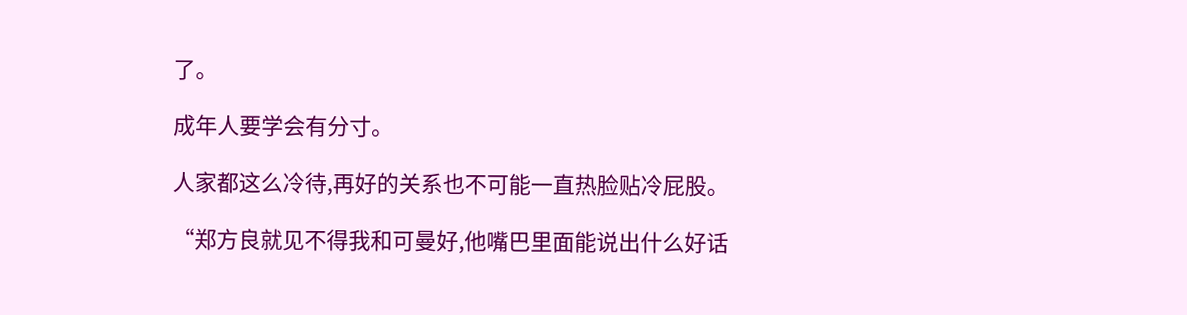了。

成年人要学会有分寸。

人家都这么冷待,再好的关系也不可能一直热脸贴冷屁股。

“郑方良就见不得我和可曼好,他嘴巴里面能说出什么好话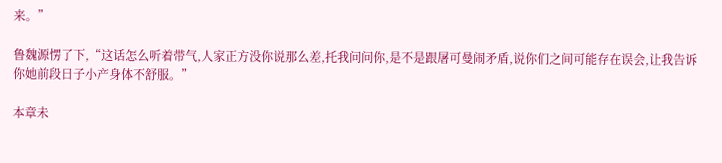来。”

鲁魏源愣了下,“这话怎么听着带气,人家正方没你说那么差,托我问问你,是不是跟屠可曼闹矛盾,说你们之间可能存在误会,让我告诉你她前段日子小产身体不舒服。”

本章未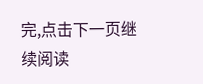完,点击下一页继续阅读